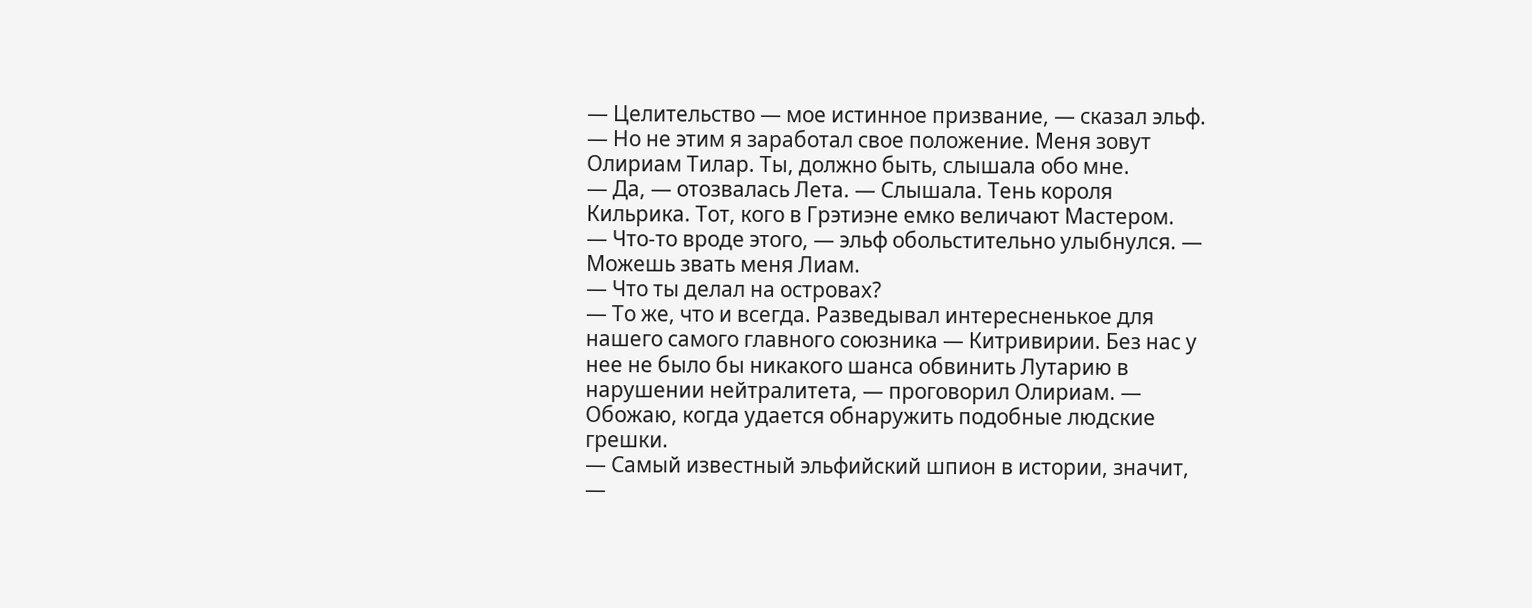— Целительство — мое истинное призвание, — сказал эльф. — Но не этим я заработал свое положение. Меня зовут Олириам Тилар. Ты, должно быть, слышала обо мне.
— Да, — отозвалась Лета. — Слышала. Тень короля Кильрика. Тот, кого в Грэтиэне емко величают Мастером.
— Что-то вроде этого, — эльф обольстительно улыбнулся. — Можешь звать меня Лиам.
— Что ты делал на островах?
— То же, что и всегда. Разведывал интересненькое для нашего самого главного союзника — Китривирии. Без нас у нее не было бы никакого шанса обвинить Лутарию в нарушении нейтралитета, — проговорил Олириам. — Обожаю, когда удается обнаружить подобные людские грешки.
— Самый известный эльфийский шпион в истории, значит, —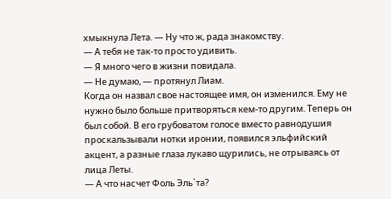хмыкнула Лета. — Ну что ж, рада знакомству.
— А тебя не так-то просто удивить.
— Я много чего в жизни повидала.
— Не думаю, — протянул Лиам.
Когда он назвал свое настоящее имя, он изменился. Ему не нужно было больше притворяться кем-то другим. Теперь он был собой. В его грубоватом голосе вместо равнодушия проскальзывали нотки иронии, появился эльфийский акцент, а разные глаза лукаво щурились, не отрываясь от лица Леты.
— А что насчет Фоль Эль`та?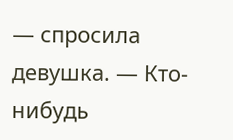— спросила девушка. — Кто-нибудь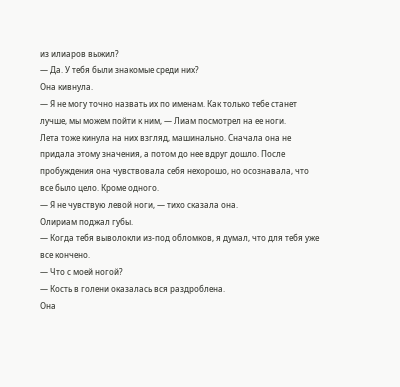из илиаров выжил?
— Да. У тебя были знакомые среди них?
Она кивнула.
— Я не могу точно назвать их по именам. Как только тебе станет лучше, мы можем пойти к ним, — Лиам посмотрел на ее ноги.
Лета тоже кинула на них взгляд, машинально. Сначала она не придала этому значения, а потом до нее вдруг дошло. После пробуждения она чувствовала себя нехорошо, но осознавала, что все было цело. Кроме одного.
— Я не чувствую левой ноги, — тихо сказала она.
Олириам поджал губы.
— Когда тебя выволокли из-под обломков, я думал, что для тебя уже все кончено.
— Что с моей ногой?
— Кость в голени оказалась вся раздроблена.
Она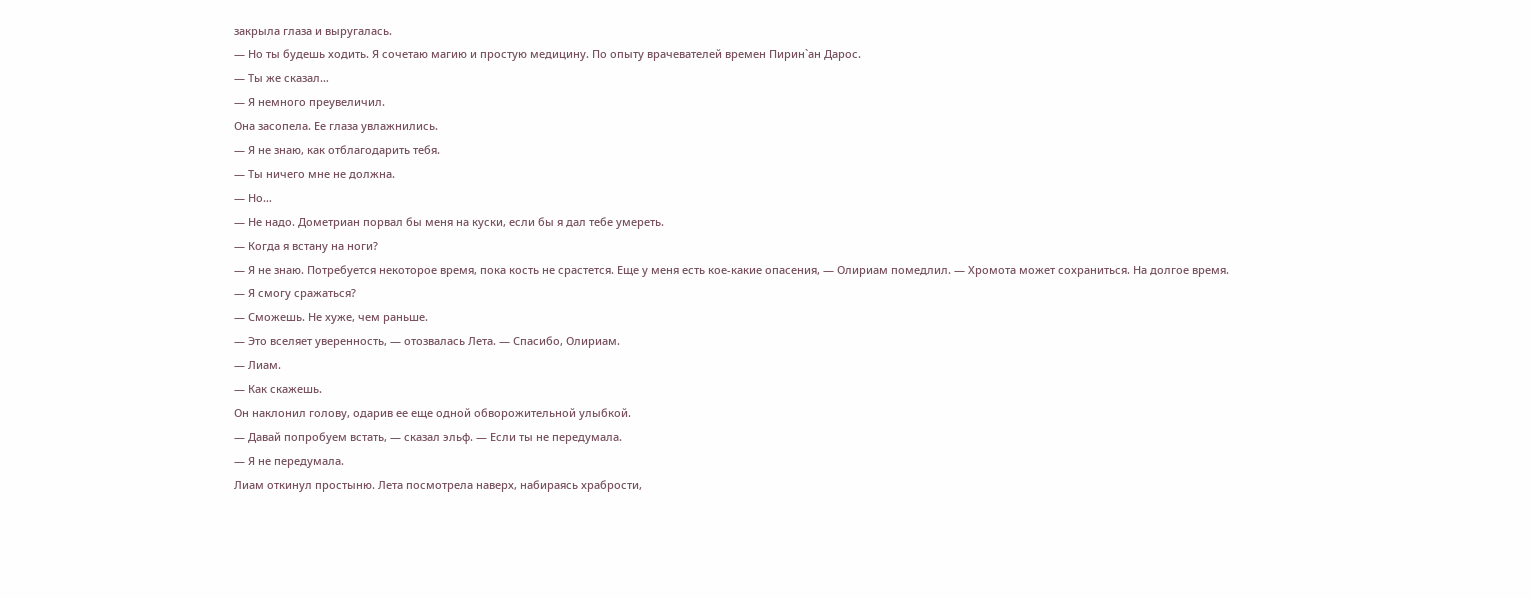закрыла глаза и выругалась.
— Но ты будешь ходить. Я сочетаю магию и простую медицину. По опыту врачевателей времен Пирин`ан Дарос.
— Ты же сказал…
— Я немного преувеличил.
Она засопела. Ее глаза увлажнились.
— Я не знаю, как отблагодарить тебя.
— Ты ничего мне не должна.
— Но…
— Не надо. Дометриан порвал бы меня на куски, если бы я дал тебе умереть.
— Когда я встану на ноги?
— Я не знаю. Потребуется некоторое время, пока кость не срастется. Еще у меня есть кое-какие опасения, — Олириам помедлил. — Хромота может сохраниться. На долгое время.
— Я смогу сражаться?
— Сможешь. Не хуже, чем раньше.
— Это вселяет уверенность, — отозвалась Лета. — Спасибо, Олириам.
— Лиам.
— Как скажешь.
Он наклонил голову, одарив ее еще одной обворожительной улыбкой.
— Давай попробуем встать, — сказал эльф. — Если ты не передумала.
— Я не передумала.
Лиам откинул простыню. Лета посмотрела наверх, набираясь храбрости,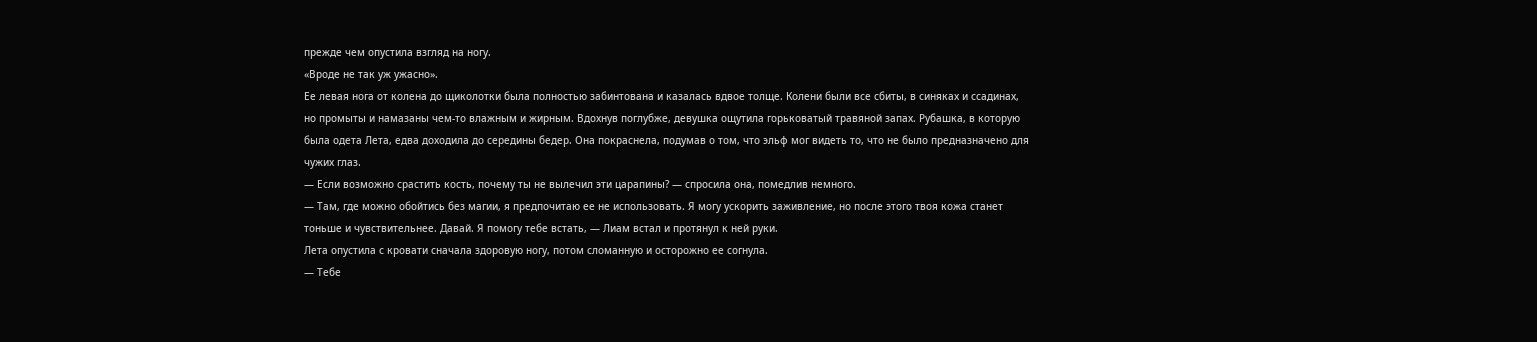прежде чем опустила взгляд на ногу.
«Вроде не так уж ужасно».
Ее левая нога от колена до щиколотки была полностью забинтована и казалась вдвое толще. Колени были все сбиты, в синяках и ссадинах, но промыты и намазаны чем-то влажным и жирным. Вдохнув поглубже, девушка ощутила горьковатый травяной запах. Рубашка, в которую была одета Лета, едва доходила до середины бедер. Она покраснела, подумав о том, что эльф мог видеть то, что не было предназначено для чужих глаз.
— Если возможно срастить кость, почему ты не вылечил эти царапины? — спросила она, помедлив немного.
— Там, где можно обойтись без магии, я предпочитаю ее не использовать. Я могу ускорить заживление, но после этого твоя кожа станет тоньше и чувствительнее. Давай. Я помогу тебе встать, — Лиам встал и протянул к ней руки.
Лета опустила с кровати сначала здоровую ногу, потом сломанную и осторожно ее согнула.
— Тебе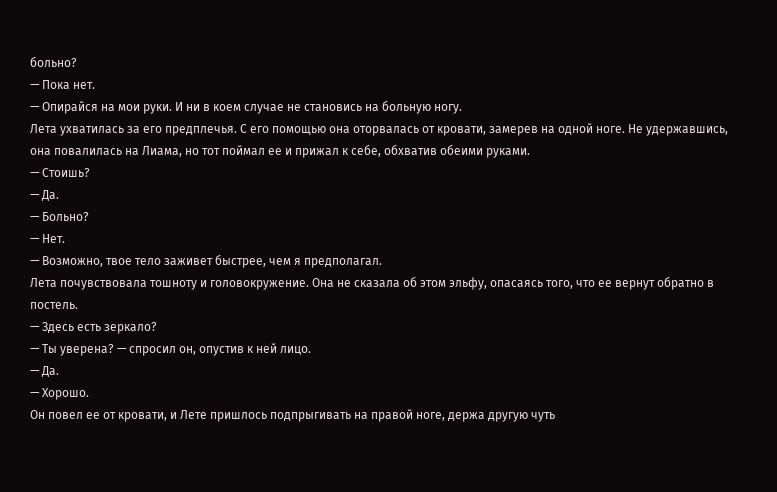больно?
— Пока нет.
— Опирайся на мои руки. И ни в коем случае не становись на больную ногу.
Лета ухватилась за его предплечья. С его помощью она оторвалась от кровати, замерев на одной ноге. Не удержавшись, она повалилась на Лиама, но тот поймал ее и прижал к себе, обхватив обеими руками.
— Стоишь?
— Да.
— Больно?
— Нет.
— Возможно, твое тело заживет быстрее, чем я предполагал.
Лета почувствовала тошноту и головокружение. Она не сказала об этом эльфу, опасаясь того, что ее вернут обратно в постель.
— Здесь есть зеркало?
— Ты уверена? — спросил он, опустив к ней лицо.
— Да.
— Хорошо.
Он повел ее от кровати, и Лете пришлось подпрыгивать на правой ноге, держа другую чуть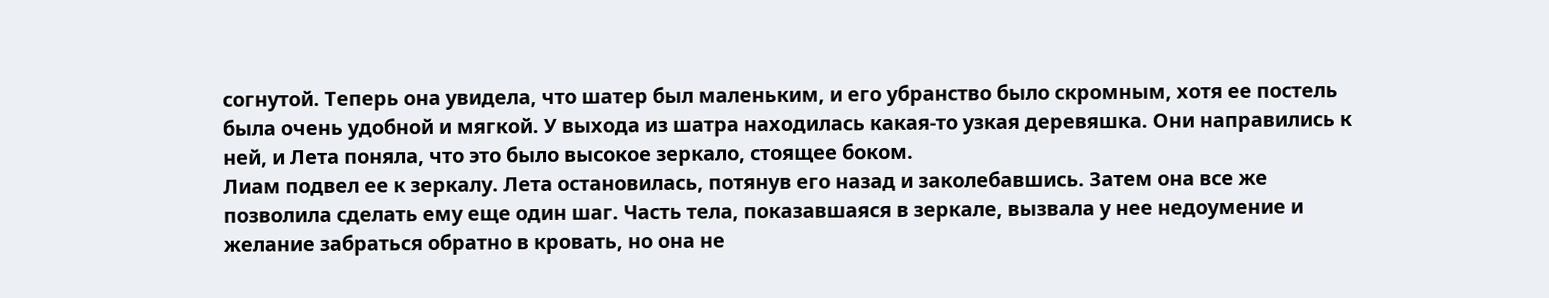согнутой. Теперь она увидела, что шатер был маленьким, и его убранство было скромным, хотя ее постель была очень удобной и мягкой. У выхода из шатра находилась какая-то узкая деревяшка. Они направились к ней, и Лета поняла, что это было высокое зеркало, стоящее боком.
Лиам подвел ее к зеркалу. Лета остановилась, потянув его назад и заколебавшись. Затем она все же позволила сделать ему еще один шаг. Часть тела, показавшаяся в зеркале, вызвала у нее недоумение и желание забраться обратно в кровать, но она не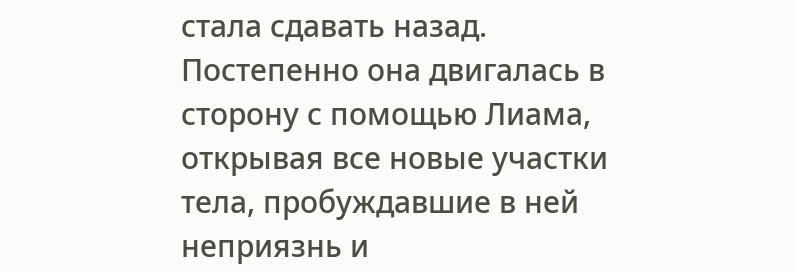стала сдавать назад. Постепенно она двигалась в сторону с помощью Лиама, открывая все новые участки тела, пробуждавшие в ней неприязнь и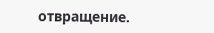отвращение.